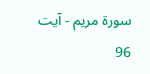سورة مريم - آیت 96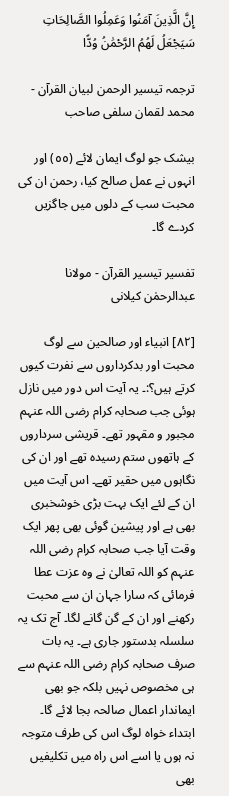إِنَّ الَّذِينَ آمَنُوا وَعَمِلُوا الصَّالِحَاتِ سَيَجْعَلُ لَهُمُ الرَّحْمَٰنُ وُدًّا

ترجمہ تیسیر الرحمن لبیان القرآن - محمد لقمان سلفی صاحب

بیشک جو لوگ ایمان لائے (٥٥) اور انہوں نے عمل صالح کیا، رحمن ان کی محبت سب کے دلوں میں جاگزیں کردے گا۔

تفسیر تیسیر القرآن - مولانا عبدالرحمٰن کیلانی

[٨٢] انبیاء اور صالحین سے لوگ محبت اور بدکرداروں سے نفرت کیوں کرتے ہیں؟:۔ یہ آیت اس دور میں نازل ہوئی جب صحابہ کرام رضی اللہ عنہم مجبور و مقہور تھے۔ قریشی سرداروں کے ہاتھوں ستم رسیدہ تھے اور ان کی نگاہوں میں حقیر تھے۔ اس آیت میں ان کے لئے ایک بہت بڑی خوشخبری بھی ہے اور پیشین گوئی بھی پھر ایک وقت آیا جب صحابہ کرام رضی اللہ عنہم کو اللہ تعالیٰ نے وہ عزت عطا فرمائی کہ سارا جہان ان سے محبت رکھنے اور ان کے گن گانے لگا۔ آج تک یہ سلسلہ بدستور جاری ہے۔ یہ بات صرف صحابہ کرام رضی اللہ عنہم سے ہی مخصوص نہیں بلکہ جو بھی ایماندار اعمال صالحہ بجا لائے گا۔ ابتداء خواہ لوگ اس کی طرف متوجہ نہ ہوں یا اسے اس راہ میں تکلیفیں بھی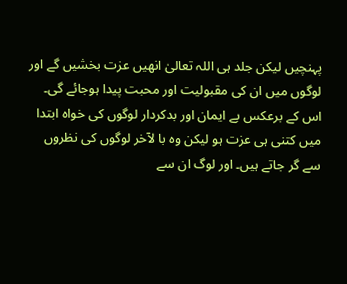پہنچیں لیکن جلد ہی اللہ تعالیٰ انھیں عزت بخشیں گے اور لوگوں میں ان کی مقبولیت اور محبت پیدا ہوجائے گی۔ اس کے برعکس بے ایمان اور بدکردار لوگوں کی خواہ ابتدا میں کتنی ہی عزت ہو لیکن وہ با لآخر لوگوں کی نظروں سے گر جاتے ہیں۔ اور لوگ ان سے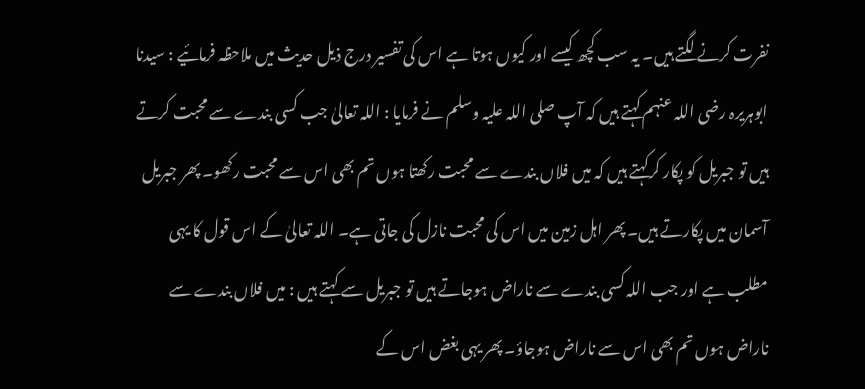نفرت کرنے لگتے ہیں۔ یہ سب کچھ کیسے اور کیوں ہوتا ہے اس کی تفسیر درج ذیل حدیث میں ملاحظہ فرمائیے : سیدنا ابوہریرہ رضی اللہ عنہم کہتے ہیں کہ آپ صلی اللہ علیہ وسلم نے فرمایا : اللہ تعالیٰ جب کسی بندے سے محبت کرتے ہیں تو جبریل کو پکار کرکہتے ہیں کہ میں فلاں بندے سے محبت رکھتا ہوں تم بھی اس سے محبت رکھو۔ پھر جبریل آسمان میں پکارتے ہیں۔ پھر اہل زمین میں اس کی محبت نازل کی جاتی ہے۔ اللہ تعالیٰ کے اس قول کا یہی مطلب ہے اور جب اللہ کسی بندے سے ناراض ہوجاتے ہیں تو جبریل سے کہتے ہیں : میں فلاں بندے سے ناراض ہوں تم بھی اس سے ناراض ہوجاؤ۔ پھر یہی بغض اس کے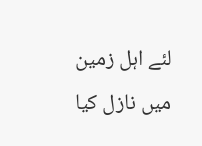لئے اہل زمین میں نازل کیا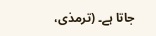جاتا ہے۔ (ترمذی،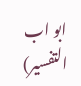ابو اب التفسیر)